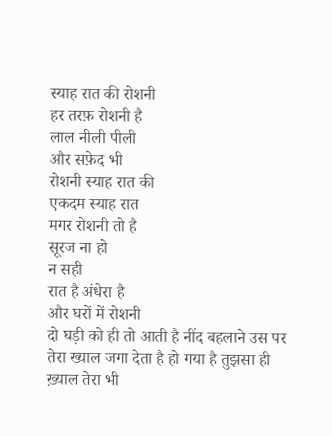स्याह रात की रोशनी
हर तरफ़ रोशनी है
लाल नीली पीली
और सफ़ेद भी
रोशनी स्याह रात की
एकदम स्याह रात
मगर रोशनी तो है
सूरज ना हो
न सही
रात है अंधेरा है
और घरों में रोशनी
दो घड़ी को ही तो आती है नींद बहलाने उस पर तेरा ख्याल जगा देता है हो गया है तुझसा ही ख़्याल तेरा भी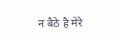न बैठे है मेरे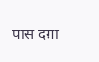पास दग़ा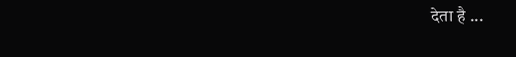देता है ...